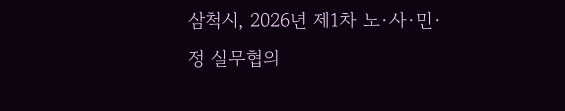삼척시, 2026년 제1차 노·사·민·정 실무협의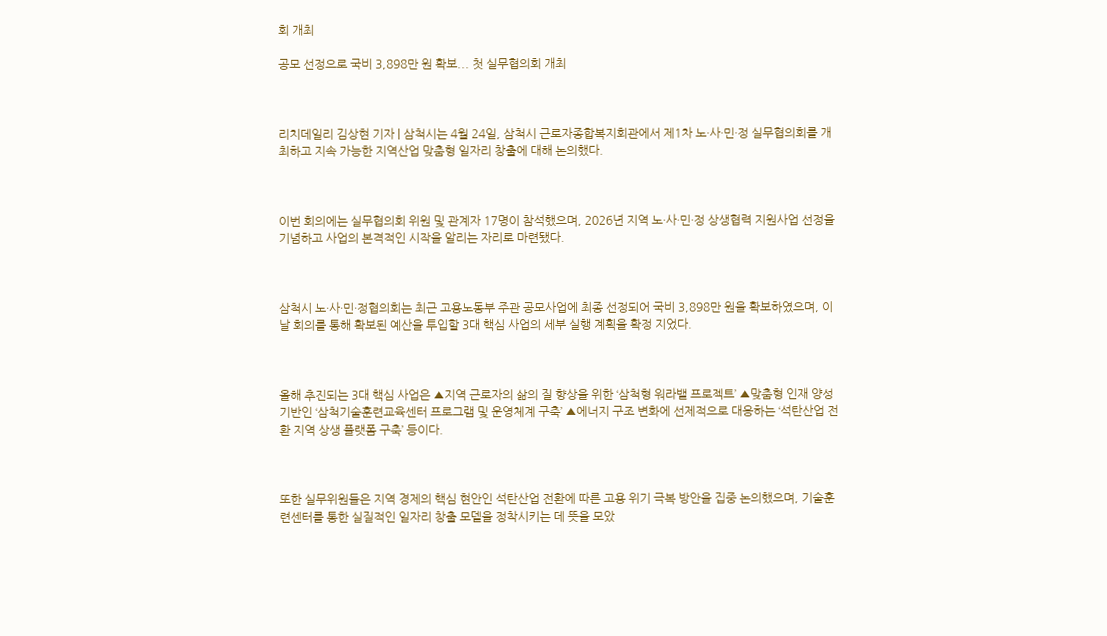회 개최

공모 선정으로 국비 3,898만 원 확보... 첫 실무협의회 개최



리치데일리 김상현 기자 | 삼척시는 4월 24일, 삼척시 근로자종합복지회관에서 제1차 노·사·민·정 실무협의회를 개최하고 지속 가능한 지역산업 맞춤형 일자리 창출에 대해 논의했다.



이번 회의에는 실무협의회 위원 및 관계자 17명이 참석했으며, 2026년 지역 노·사·민·정 상생협력 지원사업 선정을 기념하고 사업의 본격적인 시작을 알리는 자리로 마련됐다.



삼척시 노·사·민·정협의회는 최근 고용노동부 주관 공모사업에 최종 선정되어 국비 3,898만 원을 확보하였으며, 이날 회의를 통해 확보된 예산을 투입할 3대 핵심 사업의 세부 실행 계획을 확정 지었다.



올해 추진되는 3대 핵심 사업은 ▲지역 근로자의 삶의 질 향상을 위한 ‘삼척형 워라밸 프로젝트’ ▲맞춤형 인재 양성 기반인 ‘삼척기술훈련교육센터 프로그램 및 운영체계 구축’ ▲에너지 구조 변화에 선제적으로 대응하는 ‘석탄산업 전환 지역 상생 플랫폼 구축’ 등이다.



또한 실무위원들은 지역 경제의 핵심 현안인 석탄산업 전환에 따른 고용 위기 극복 방안을 집중 논의했으며, 기술훈련센터를 통한 실질적인 일자리 창출 모델을 정착시키는 데 뜻을 모았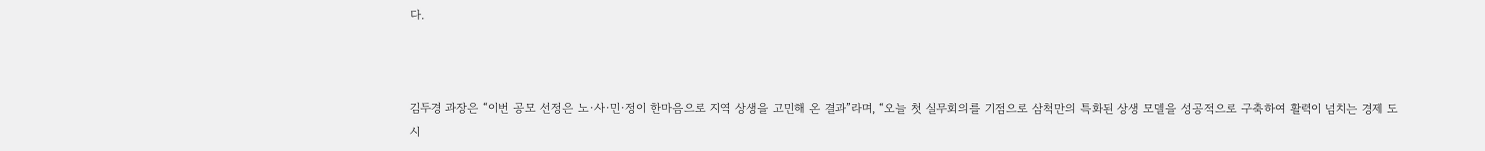다.



김두경 과장은 “이번 공모 선정은 노·사·민·정이 한마음으로 지역 상생을 고민해 온 결과”라며, “오늘 첫 실무회의를 기점으로 삼척만의 특화된 상생 모델을 성공적으로 구축하여 활력이 넘치는 경제 도시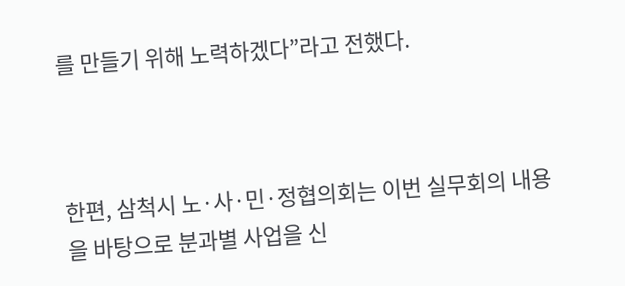를 만들기 위해 노력하겠다”라고 전했다.



한편, 삼척시 노·사·민·정협의회는 이번 실무회의 내용을 바탕으로 분과별 사업을 신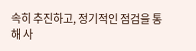속히 추진하고, 정기적인 점검을 통해 사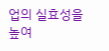업의 실효성을 높여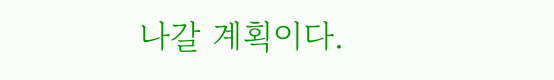나갈 계획이다.